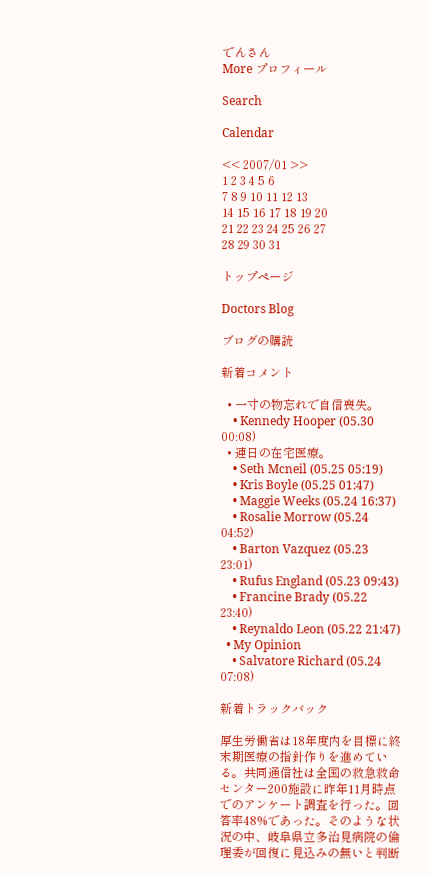でんさん
More プロフィール

Search

Calendar

<< 2007/01 >>
1 2 3 4 5 6
7 8 9 10 11 12 13
14 15 16 17 18 19 20
21 22 23 24 25 26 27
28 29 30 31

トップページ

Doctors Blog

ブログの購読

新着コメント

  • 一寸の物忘れで自信喪失。
    • Kennedy Hooper (05.30 00:08)
  • 連日の在宅医療。
    • Seth Mcneil (05.25 05:19)
    • Kris Boyle (05.25 01:47)
    • Maggie Weeks (05.24 16:37)
    • Rosalie Morrow (05.24 04:52)
    • Barton Vazquez (05.23 23:01)
    • Rufus England (05.23 09:43)
    • Francine Brady (05.22 23:40)
    • Reynaldo Leon (05.22 21:47)
  • My Opinion
    • Salvatore Richard (05.24 07:08)

新着トラックバック

厚生労働省は18年度内を目標に終末期医療の指針作りを進めている。共同通信社は全国の救急救命センター200施設に昨年11月時点でのアンケート調査を行った。回答率48%であった。そのような状況の中、岐阜県立多治見病院の倫理委が回復に見込みの無いと判断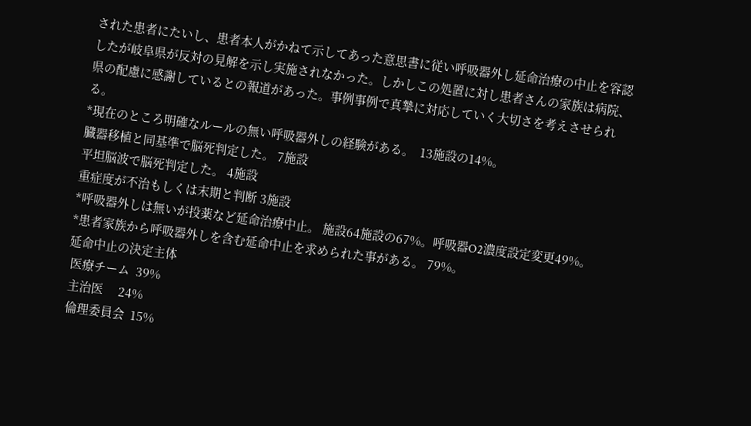された患者にたいし、患者本人がかねて示してあった意思書に従い呼吸器外し延命治療の中止を容認したが岐阜県が反対の見解を示し実施されなかった。しかしこの処置に対し患者さんの家族は病院、県の配慮に感謝しているとの報道があった。事例事例で真摯に対応していく大切さを考えさせられる。
*現在のところ明確なルールの無い呼吸器外しの経験がある。  13施設の14%。
臓器移植と同基準で脳死判定した。 7施設
平坦脳波で脳死判定した。 4施設
重症度が不治もしくは末期と判断 3施設
*呼吸器外しは無いが投薬など延命治療中止。 施設64施設の67%。呼吸器O2濃度設定変更49%。
*患者家族から呼吸器外しを含む延命中止を求められた事がある。 79%。
延命中止の決定主体
 医療チーム  39%
 主治医     24%
 倫理委員会  15%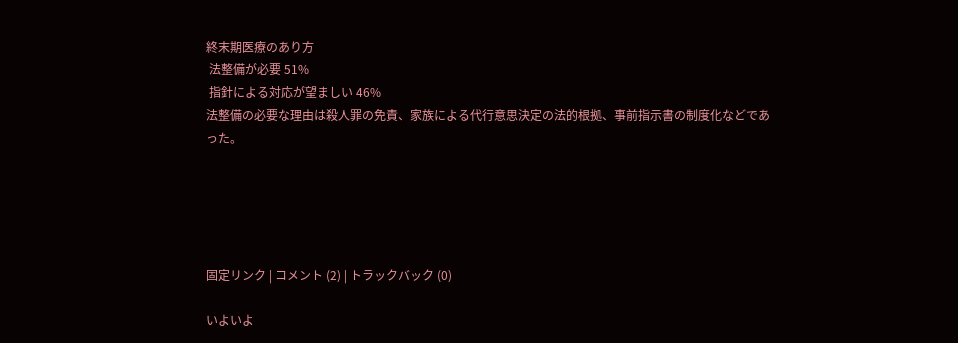終末期医療のあり方
 法整備が必要 51%
 指針による対応が望ましい 46%
法整備の必要な理由は殺人罪の免責、家族による代行意思決定の法的根拠、事前指示書の制度化などであった。





固定リンク | コメント (2) | トラックバック (0)

いよいよ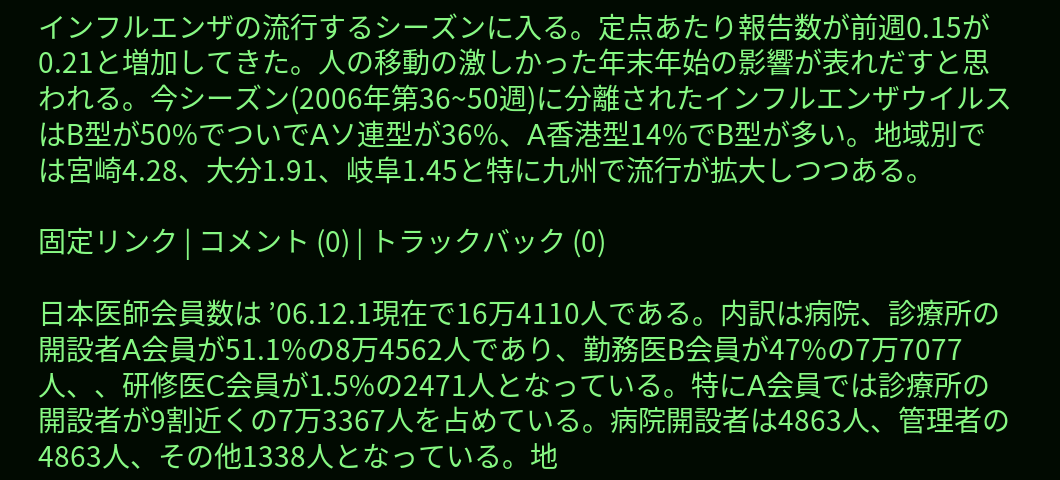インフルエンザの流行するシーズンに入る。定点あたり報告数が前週0.15が0.21と増加してきた。人の移動の激しかった年末年始の影響が表れだすと思われる。今シーズン(2006年第36~50週)に分離されたインフルエンザウイルスはB型が50%でついでAソ連型が36%、A香港型14%でB型が多い。地域別では宮崎4.28、大分1.91、岐阜1.45と特に九州で流行が拡大しつつある。

固定リンク | コメント (0) | トラックバック (0)

日本医師会員数は ’06.12.1現在で16万4110人である。内訳は病院、診療所の開設者A会員が51.1%の8万4562人であり、勤務医B会員が47%の7万7077人、、研修医C会員が1.5%の2471人となっている。特にA会員では診療所の開設者が9割近くの7万3367人を占めている。病院開設者は4863人、管理者の4863人、その他1338人となっている。地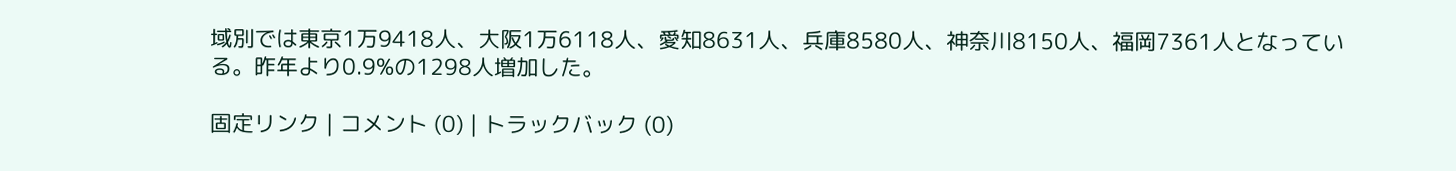域別では東京1万9418人、大阪1万6118人、愛知8631人、兵庫8580人、神奈川8150人、福岡7361人となっている。昨年より0.9%の1298人増加した。

固定リンク | コメント (0) | トラックバック (0)